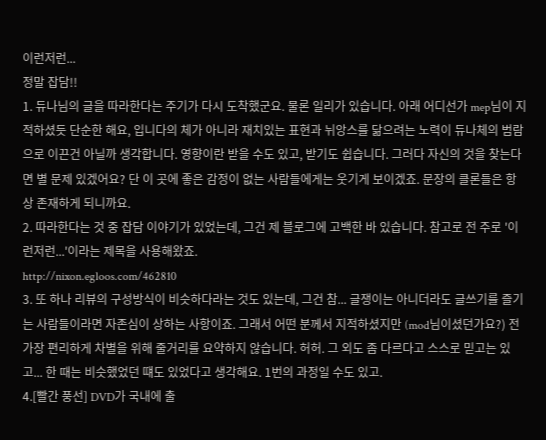이런저런...
정말 잡담!!
1. 듀나님의 글을 따라한다는 주기가 다시 도착했군요. 물론 일리가 있습니다. 아래 어디선가 mep님이 지
적하셨듯 단순한 해요, 입니다의 체가 아니라 재치있는 표현과 뉘앙스를 닮으려는 노력이 듀나체의 범람
으로 이끈건 아닐까 생각합니다. 영향이란 받을 수도 있고, 받기도 쉽습니다. 그러다 자신의 것을 찾는다
면 별 문제 있겠어요? 단 이 곳에 좋은 감정이 없는 사람들에게는 웃기게 보이겠죠. 문장의 클론들은 항
상 존재하게 되니까요.
2. 따라한다는 것 중 잡담 이야기가 있었는데, 그건 제 블로그에 고백한 바 있습니다. 참고로 전 주로 '이
런저런...'이라는 제목을 사용해왔죠.
http://nixon.egloos.com/462810
3. 또 하나 리뷰의 구성방식이 비슷하다라는 것도 있는데, 그건 참... 글쟁이는 아니더라도 글쓰기를 즐기
는 사람들이라면 자존심이 상하는 사항이죠. 그래서 어떤 분께서 지적하셨지만 (mod님이셨던가요?) 전
가장 편리하게 차별을 위해 줄거리를 요약하지 않습니다. 허허. 그 외도 좀 다르다고 스스로 믿고는 있
고... 한 때는 비슷했었던 떄도 있었다고 생각해요. 1번의 과정일 수도 있고.
4.[빨간 풍선] DVD가 국내에 출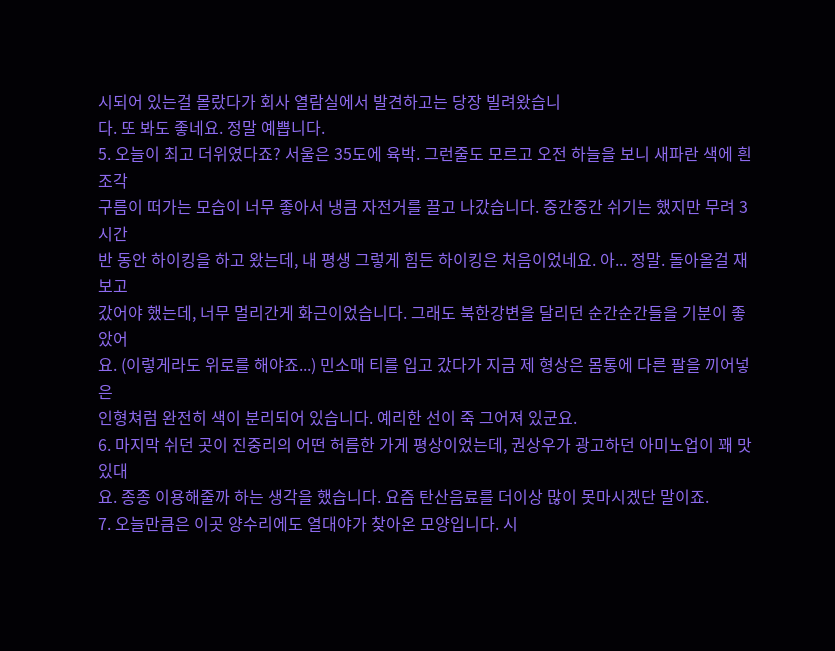시되어 있는걸 몰랐다가 회사 열람실에서 발견하고는 당장 빌려왔습니
다. 또 봐도 좋네요. 정말 예쁩니다.
5. 오늘이 최고 더위였다죠? 서울은 35도에 육박. 그런줄도 모르고 오전 하늘을 보니 새파란 색에 흰 조각
구름이 떠가는 모습이 너무 좋아서 냉큼 자전거를 끌고 나갔습니다. 중간중간 쉬기는 했지만 무려 3시간
반 동안 하이킹을 하고 왔는데, 내 평생 그렇게 힘든 하이킹은 처음이었네요. 아... 정말. 돌아올걸 재보고
갔어야 했는데, 너무 멀리간게 화근이었습니다. 그래도 북한강변을 달리던 순간순간들을 기분이 좋았어
요. (이렇게라도 위로를 해야죠...) 민소매 티를 입고 갔다가 지금 제 형상은 몸통에 다른 팔을 끼어넣은
인형쳐럼 완전히 색이 분리되어 있습니다. 예리한 선이 죽 그어져 있군요.
6. 마지막 쉬던 곳이 진중리의 어떤 허름한 가게 평상이었는데, 권상우가 광고하던 아미노업이 꽤 맛있대
요. 종종 이용해줄까 하는 생각을 했습니다. 요즘 탄산음료를 더이상 많이 못마시겠단 말이죠.
7. 오늘만큼은 이곳 양수리에도 열대야가 찾아온 모양입니다. 시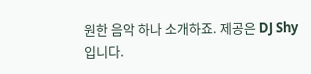원한 음악 하나 소개하죠. 제공은 DJ Shy
입니다.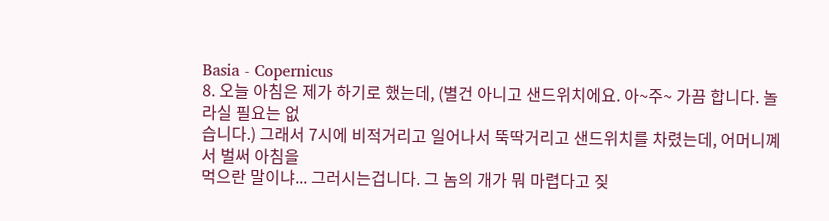Basia - Copernicus
8. 오늘 아침은 제가 하기로 했는데, (별건 아니고 샌드위치에요. 아~주~ 가끔 합니다. 놀라실 필요는 없
습니다.) 그래서 7시에 비적거리고 일어나서 뚝딱거리고 샌드위치를 차렸는데, 어머니꼐서 벌써 아침을
먹으란 말이냐... 그러시는겁니다. 그 놈의 개가 뭐 마렵다고 짖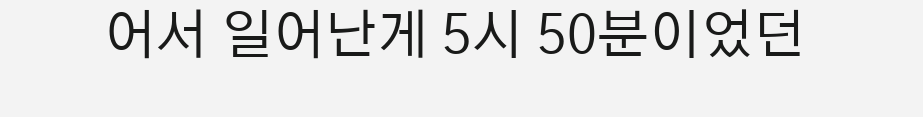어서 일어난게 5시 50분이었던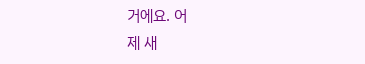거에요. 어
제 새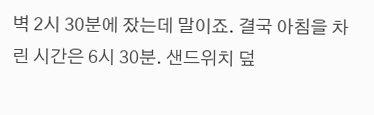벽 2시 30분에 잤는데 말이죠. 결국 아침을 차린 시간은 6시 30분. 샌드위치 덮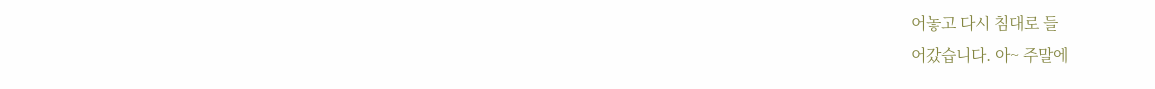어놓고 다시 침대로 들
어갔습니다. 아~ 주말에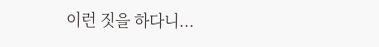이런 짓을 하다니...